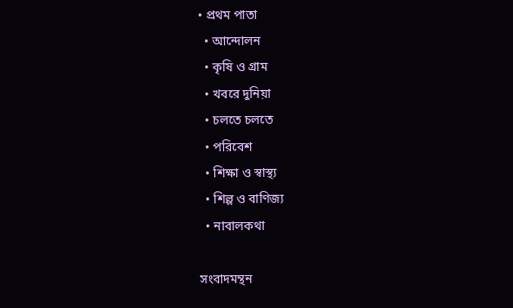• প্রথম পাতা
  • আন্দোলন
  • কৃষি ও গ্রাম
  • খবরে দুনিয়া
  • চলতে চলতে
  • পরিবেশ
  • শিক্ষা ও স্বাস্থ্য
  • শিল্প ও বাণিজ্য
  • নাবালকথা

সংবাদমন্থন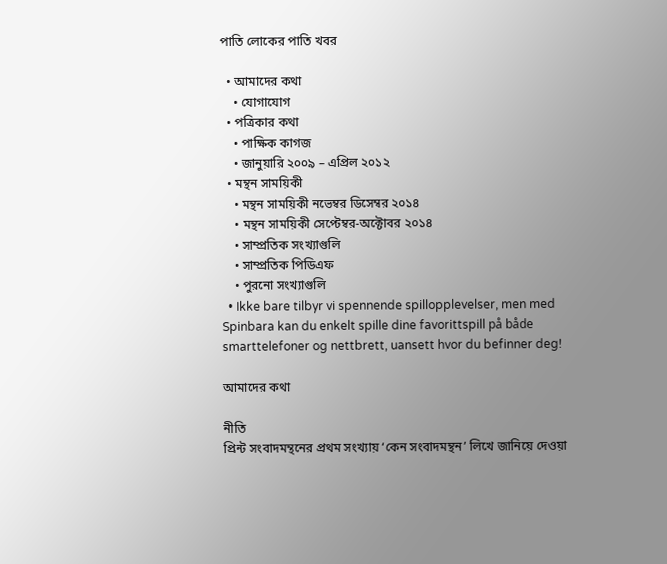পাতি লোকের পাতি খবর

  • আমাদের কথা
    • যোগাযোগ
  • পত্রিকার কথা
    • পাক্ষিক কাগজ
    • জানুয়ারি ২০০৯ – এপ্রিল ২০১২
  • মন্থন সাময়িকী
    • মন্থন সাময়িকী নভেম্বর ডিসেম্বর ২০১৪
    • মন্থন সাময়িকী সেপ্টেম্বর-অক্টোবর ২০১৪
    • সাম্প্রতিক সংখ্যাগুলি
    • সাম্প্রতিক পিডিএফ
    • পুরনো সংখ্যাগুলি
  • Ikke bare tilbyr vi spennende spillopplevelser, men med Spinbara kan du enkelt spille dine favorittspill på både smarttelefoner og nettbrett, uansett hvor du befinner deg!

আমাদের কথা

নীতি
প্রিন্ট সংবাদমন্থনের প্রথম সংখ্যায় ‘কেন সংবাদমন্থন’ লিখে জানিয়ে দেওয়া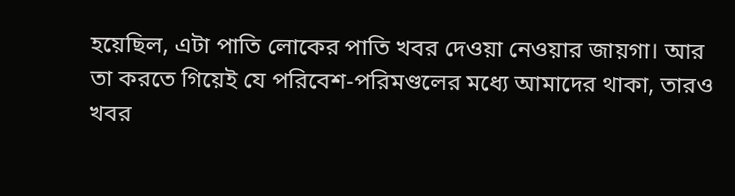হয়েছিল, এটা পাতি লোকের পাতি খবর দেওয়া নেওয়ার জায়গা। আর তা করতে গিয়েই যে পরিবেশ-পরিমণ্ডলের মধ্যে আমাদের থাকা, তারও খবর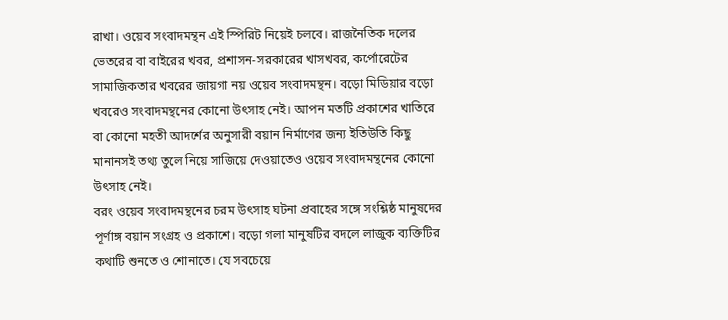রাখা। ওয়েব সংবাদমন্থন এই স্পিরিট নিয়েই চলবে। রাজনৈতিক দলের ভেতরের বা বাইরের খবর, প্রশাসন-সরকারের খাসখবর, কর্পোরেটের সামাজিকতার খবরের জায়গা নয় ওয়েব সংবাদমন্থন। বড়ো মিডিয়ার বড়ো খবরেও সংবাদমন্থনের কোনো উৎসাহ নেই। আপন মতটি প্রকাশের খাতিরে বা কোনো মহতী আদর্শের অনুসারী বয়ান নির্মাণের জন্য ইতিউতি কিছু মানানসই তথ্য তুলে নিয়ে সাজিয়ে দেওয়াতেও ওয়েব সংবাদমন্থনের কোনো উৎসাহ নেই।
বরং ওয়েব সংবাদমন্থনের চরম উৎসাহ ঘটনা প্রবাহের সঙ্গে সংশ্লিষ্ঠ মানুষদের পূর্ণাঙ্গ বয়ান সংগ্রহ ও প্রকাশে। বড়ো গলা মানুষটির বদলে লাজুক ব্যক্তিটির কথাটি শুনতে ও শোনাতে। যে সবচেয়ে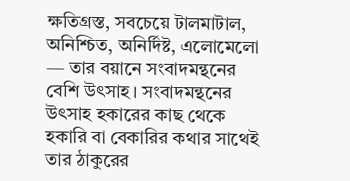ক্ষতিগ্রস্ত, সবচেয়ে টালমাটাল, অনিশ্চিত, অনির্দিষ্ট, এলোমেলো — তার বয়ানে সংবাদমন্থনের বেশি উৎসাহ। সংবাদমন্থনের উৎসাহ হকারের কাছ থেকে হকারি বা বেকারির কথার সাথেই তার ঠাকুরের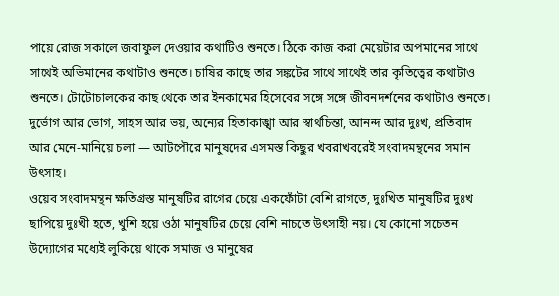পায়ে রোজ সকালে জবাফুল দেওয়ার কথাটিও শুনতে। ঠিকে কাজ করা মেয়েটার অপমানের সাথে সাথেই অভিমানের কথাটাও শুনতে। চাষির কাছে তার সঙ্কটের সাথে সাথেই তার কৃতিত্বের কথাটাও শুনতে। টোটোচালকের কাছ থেকে তার ইনকামের হিসেবের সঙ্গে সঙ্গে জীবনদর্শনের কথাটাও শুনতে। দুর্ভোগ আর ভোগ, সাহস আর ভয়, অন্যের হিতাকাঙ্খা আর স্বার্থচিন্তা, আনন্দ আর দুঃখ, প্রতিবাদ আর মেনে-মানিয়ে চলা — আটপৌরে মানুষদের এসমস্ত কিছুর খবরাখবরেই সংবাদমন্থনের সমান উৎসাহ।
ওয়েব সংবাদমন্থন ক্ষতিগ্রস্ত মানুষটির রাগের চেয়ে একফোঁটা বেশি রাগতে, দুঃখিত মানুষটির দুঃখ ছাপিয়ে দুঃখী হতে, খুশি হয়ে ওঠা মানুষটির চেয়ে বেশি নাচতে উৎসাহী নয়। যে কোনো সচেতন উদ্যোগের মধ্যেই লুকিয়ে থাকে সমাজ ও মানুষের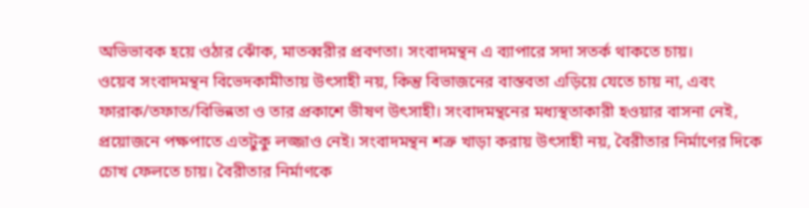অভিভাবক হয়ে ওঠার ঝোঁক, মাতব্বরীর প্রবণতা। সংবাদমন্থন এ ব্যাপারে সদা সতর্ক থাকতে চায়।
ওয়েব সংবাদমন্থন বিভেদকামীতায় উৎসাহী নয়, কিন্তু বিভাজনের বাস্তবতা এড়িয়ে যেতে চায় না, এবং ফারাক/তফাত/বিভিন্নতা ও তার প্রকাশে ভীষণ উৎসাহী। সংবাদমন্থনের মধ্যস্থতাকারী হওয়ার বাসনা নেই, প্রয়োজনে পক্ষপাতে এতটুকু লজ্জাও নেই। সংবাদমন্থন শত্রু খাড়া করায় উৎসাহী নয়, বৈরীতার নির্মাণের দিকে চোখ ফেলতে চায়। বৈরীতার নির্মাণকে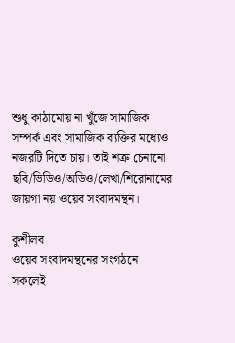শুধু কাঠামোয় না খুঁজে সামাজিক সম্পর্ক এবং সামাজিক ব্যক্তির মধ্যেও নজরটি দিতে চায়। তাই শত্রু চেনানো ছবি/ভিডিও/অডিও/লেখা/শিরোনামের জায়গা নয় ওয়েব সংবাদমন্থন।

কুশীলব
ওয়েব সংবাদমন্থনের সংগঠনে সকলেই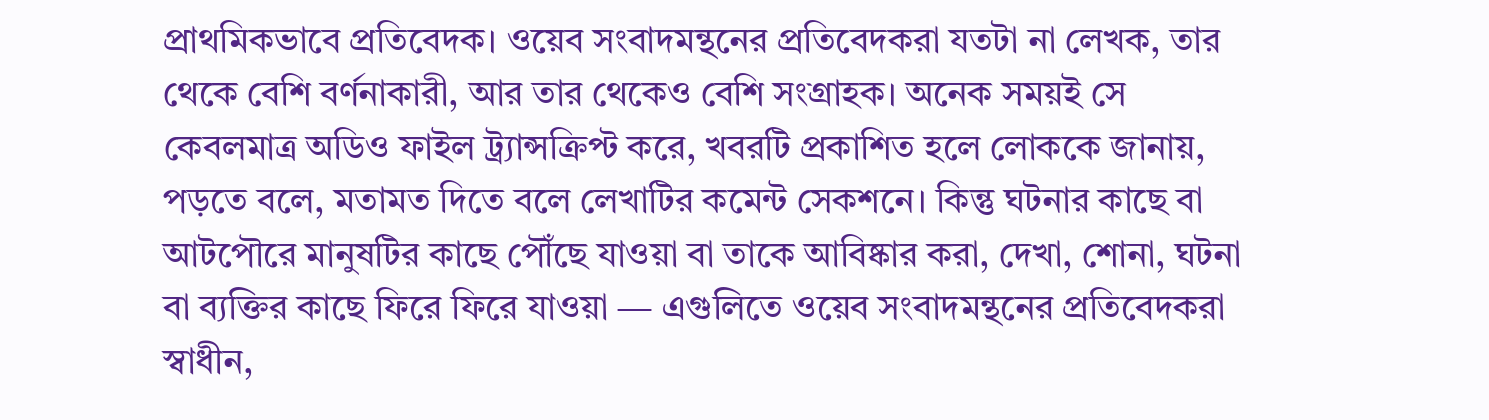প্রাথমিকভাবে প্রতিবেদক। ওয়েব সংবাদমন্থনের প্রতিবেদকরা যতটা না লেখক, তার থেকে বেশি বর্ণনাকারী, আর তার থেকেও বেশি সংগ্রাহক। অনেক সময়ই সে কেবলমাত্র অডিও ফাইল ট্র্যান্সক্রিপ্ট করে, খবরটি প্রকাশিত হলে লোককে জানায়, পড়তে বলে, মতামত দিতে বলে লেখাটির কমেন্ট সেকশনে। কিন্তু ঘটনার কাছে বা আটপৌরে মানুষটির কাছে পৌঁছে যাওয়া বা তাকে আবিষ্কার করা, দেখা, শোনা, ঘটনা বা ব্যক্তির কাছে ফিরে ফিরে যাওয়া — এগুলিতে ওয়েব সংবাদমন্থনের প্রতিবেদকরা স্বাধীন,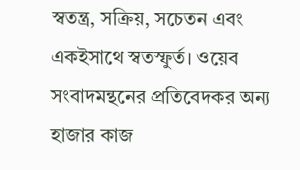স্বতন্ত্র, সক্রিয়, সচেতন এবং একইসাথে স্বতস্ফুর্ত। ওয়েব সংবাদমন্থনের প্রতিবেদকর অন্য হাজার কাজ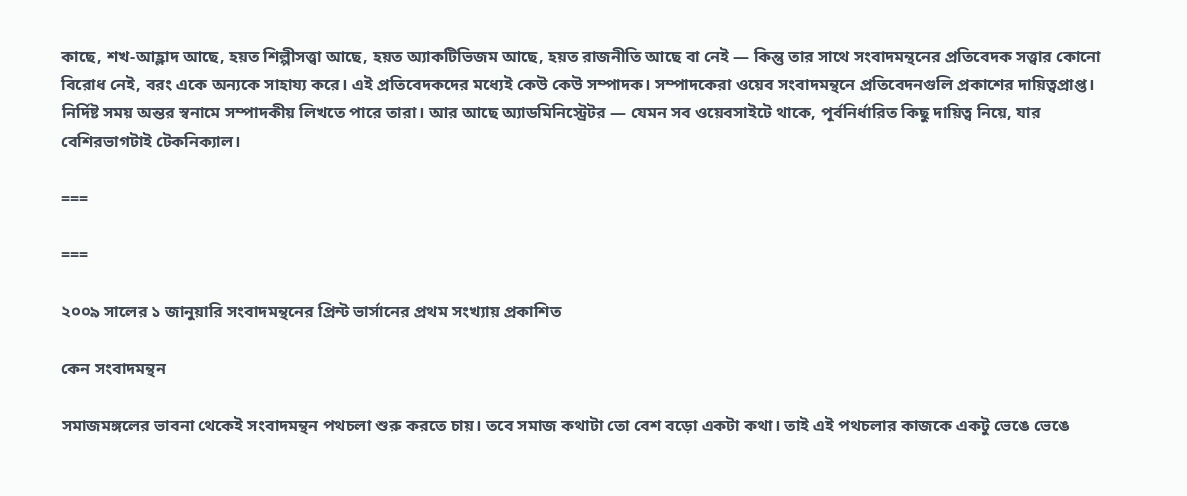কাছে, শখ-আহ্লাদ আছে, হয়ত শিল্পীসত্ত্বা আছে, হয়ত অ্যাকটিভিজম আছে, হয়ত রাজনীতি আছে বা নেই — কিন্তু তার সাথে সংবাদমন্থনের প্রতিবেদক সত্ত্বার কোনো বিরোধ নেই, বরং একে অন্যকে সাহায্য করে। এই প্রতিবেদকদের মধ্যেই কেউ কেউ সম্পাদক। সম্পাদকেরা ওয়েব সংবাদমন্থনে প্রতিবেদনগুলি প্রকাশের দায়িত্বপ্রাপ্ত। নির্দিষ্ট সময় অন্তর স্বনামে সম্পাদকীয় লিখতে পারে তারা। আর আছে অ্যাডমিনিস্ট্রেটর — যেমন সব ওয়েবসাইটে থাকে, পূর্বনির্ধারিত কিছু দায়িত্ব নিয়ে, যার বেশিরভাগটাই টেকনিক্যাল।

===

===

২০০৯ সালের ১ জানুয়ারি সংবাদমন্থনের প্রিন্ট ভার্সানের প্রথম সংখ্যায় প্রকাশিত

কেন সংবাদমন্থন

সমাজমঙ্গলের ভাবনা থেকেই সংবাদমন্থন পথচলা শুরু করতে চায়। তবে সমাজ কথাটা তো বেশ বড়ো একটা কথা। তাই এই পথচলার কাজকে একটু ভেঙে ভেঙে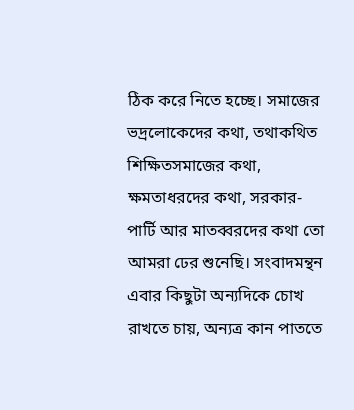ঠিক করে নিতে হচ্ছে। সমাজের ভদ্রলোকেদের কথা, তথাকথিত শিক্ষিতসমাজের কথা, ক্ষমতাধরদের কথা, সরকার-পার্টি আর মাতব্বরদের কথা তো আমরা ঢের শুনেছি। সংবাদমন্থন এবার কিছুটা অন্যদিকে চোখ রাখতে চায়, অন্যত্র কান পাততে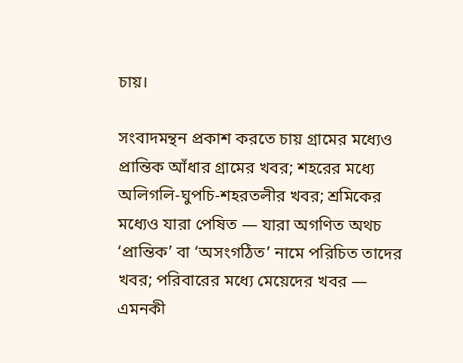চায়।

সংবাদমন্থন প্রকাশ করতে চায় গ্রামের মধ্যেও প্রান্তিক আঁধার গ্রামের খবর; শহরের মধ্যে অলিগলি-ঘুপচি-শহরতলীর খবর; শ্রমিকের মধ্যেও যারা পেষিত — যারা অগণিত অথচ ‘প্রান্তিক’ বা ‘অসংগঠিত’ নামে পরিচিত তাদের খবর; পরিবারের মধ্যে মেয়েদের খবর — এমনকী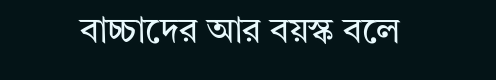বাচ্চাদের আর বয়স্ক বলে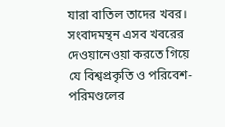যারা বাতিল তাদের খবর। সংবাদমন্থন এসব খবরের দেওয়ানেওয়া করতে গিয়ে যে বিশ্বপ্রকৃতি ও পরিবেশ-পরিমণ্ডলের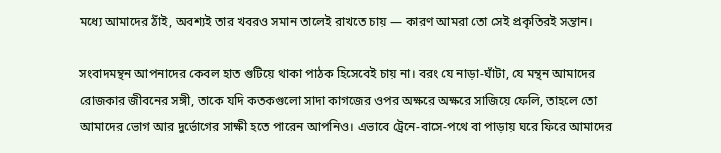মধ্যে আমাদের ঠাঁই, অবশ্যই তার খবরও সমান তালেই রাখতে চায় — কারণ আমরা তো সেই প্রকৃতিরই সন্তান।

সংবাদমন্থন আপনাদের কেবল হাত গুটিয়ে থাকা পাঠক হিসেবেই চায় না। বরং যে নাড়া-ঘাঁটা, যে মন্থন আমাদের রোজকার জীবনের সঙ্গী, তাকে যদি কতকগুলো সাদা কাগজের ওপর অক্ষরে অক্ষরে সাজিয়ে ফেলি, তাহলে তো আমাদের ভোগ আর দুর্ভোগের সাক্ষী হতে পারেন আপনিও। এভাবে ট্রেনে-বাসে-পথে বা পাড়ায় ঘরে ফিরে আমাদের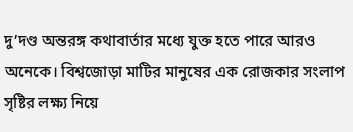দু’দণ্ড অন্তরঙ্গ কথাবার্তার মধ্যে যুক্ত হতে পারে আরও অনেকে। বিশ্বজোড়া মাটির মানুষের এক রোজকার সংলাপ সৃষ্টির লক্ষ্য নিয়ে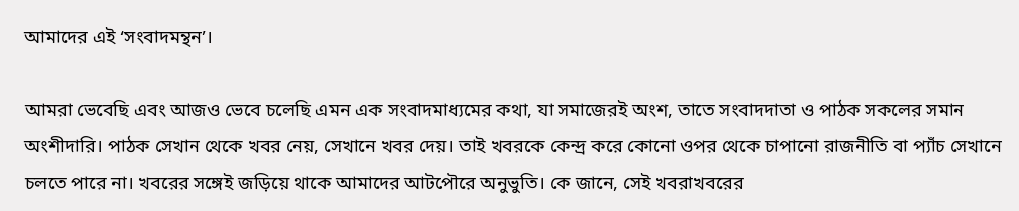আমাদের এই ‘সংবাদমন্থন’।

আমরা ভেবেছি এবং আজও ভেবে চলেছি এমন এক সংবাদমাধ্যমের কথা, যা সমাজেরই অংশ, তাতে সংবাদদাতা ও পাঠক সকলের সমান অংশীদারি। পাঠক সেখান থেকে খবর নেয়, সেখানে খবর দেয়। তাই খবরকে কেন্দ্র করে কোনো ওপর থেকে চাপানো রাজনীতি বা প্যাঁচ সেখানে চলতে পারে না। খবরের সঙ্গেই জড়িয়ে থাকে আমাদের আটপৌরে অনুভুতি। কে জানে, সেই খবরাখবরের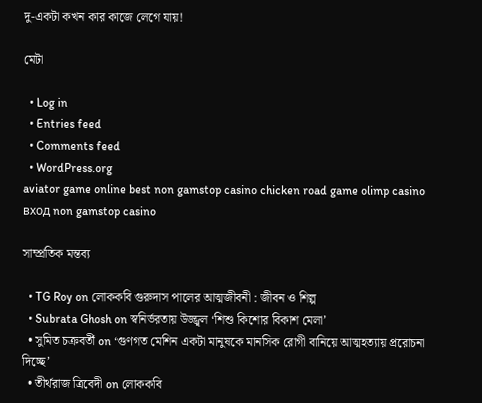দু-একটা কখন কার কাজে লেগে যায়!

মেটা

  • Log in
  • Entries feed
  • Comments feed
  • WordPress.org
aviator game online best non gamstop casino chicken road game olimp casino вход non gamstop casino

সাম্প্রতিক মন্তব্য

  • TG Roy on লোককবি গুরুদাস পালের আত্মজীবনী : জীবন ও শিল্প
  • Subrata Ghosh on স্বনির্ভরতায় উজ্জ্বল ‘শিশু কিশোর বিকাশ মেলা’
  • সুমিত চক্রবর্তী on ‘গুণগত মেশিন একটা মানুষকে মানসিক রোগী বানিয়ে আত্মহত্যায় প্ররোচনা দিচ্ছে’
  • তীর্থরাজ ত্রিবেদী on লোককবি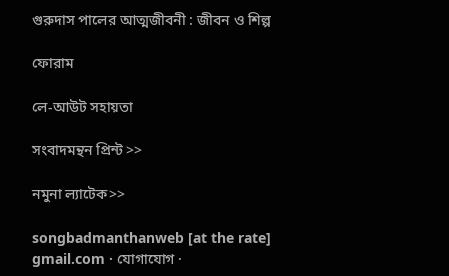গুরুদাস পালের আত্মজীবনী : জীবন ও শিল্প

ফোরাম

লে-আউট সহায়তা

সংবাদমন্থন প্রিন্ট >>

নমুনা ল্যাটেক>>

songbadmanthanweb [at the rate] gmail.com · যোগাযোগ ·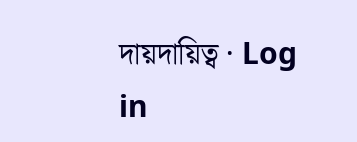দায়দায়িত্ব · Log in